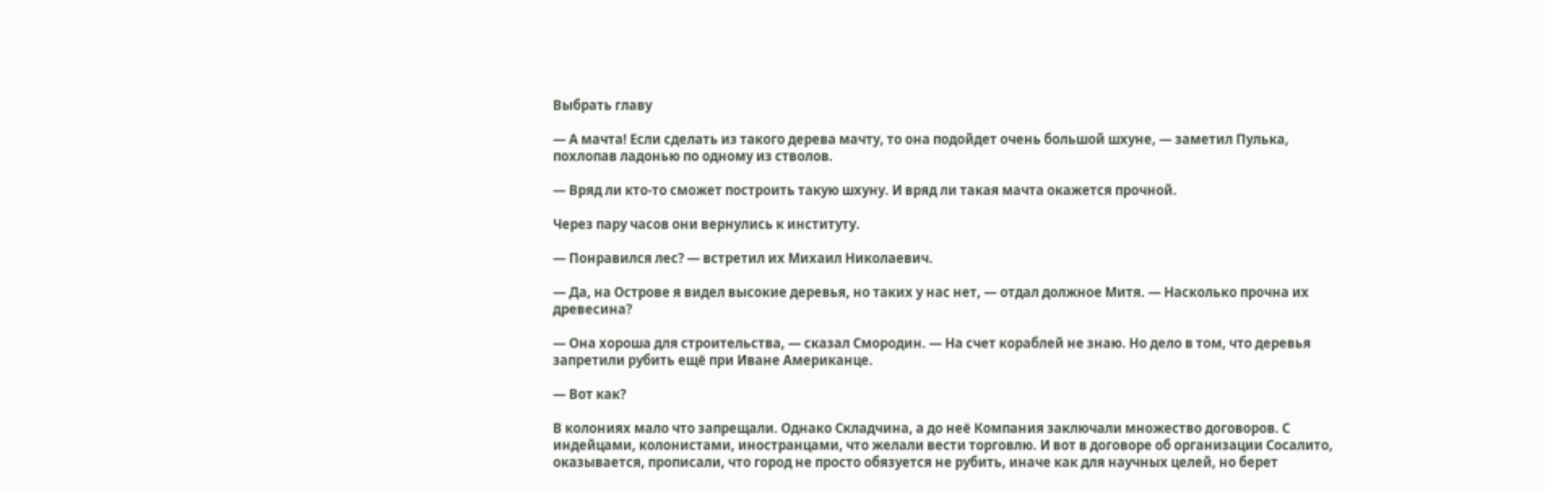Выбрать главу

— А мачта! Если сделать из такого дерева мачту, то она подойдет очень большой шхуне, — заметил Пулька, похлопав ладонью по одному из стволов.

— Вряд ли кто-то сможет построить такую шхуну. И вряд ли такая мачта окажется прочной.

Через пару часов они вернулись к институту.

— Понравился лес? — встретил их Михаил Николаевич.

— Да, на Острове я видел высокие деревья, но таких у нас нет, — отдал должное Митя. — Насколько прочна их древесина?

— Она хороша для строительства, — сказал Смородин. — На счет кораблей не знаю. Но дело в том, что деревья запретили рубить ещё при Иване Американце.

— Вот как?

В колониях мало что запрещали. Однако Складчина, а до неё Компания заключали множество договоров. С индейцами, колонистами, иностранцами, что желали вести торговлю. И вот в договоре об организации Сосалито, оказывается, прописали, что город не просто обязуется не рубить, иначе как для научных целей, но берет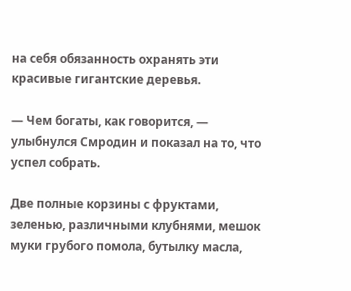на себя обязанность охранять эти красивые гигантские деревья.

— Чем богаты, как говорится, — улыбнулся Смродин и показал на то, что успел собрать.

Две полные корзины с фруктами, зеленью, различными клубнями, мешок муки грубого помола, бутылку масла,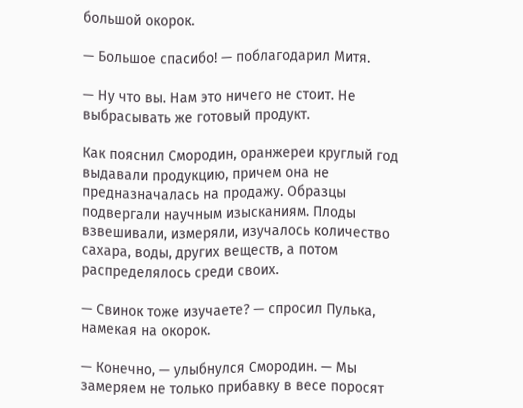большой окорок.

— Большое спасибо! — поблагодарил Митя.

— Ну что вы. Нам это ничего не стоит. Не выбрасывать же готовый продукт.

Как пояснил Смородин, оранжереи круглый год выдавали продукцию, причем она не предназначалась на продажу. Образцы подвергали научным изысканиям. Плоды взвешивали, измеряли, изучалось количество сахара, воды, других веществ, а потом распределялось среди своих.

— Свинок тоже изучаете? — спросил Пулька, намекая на окорок.

— Конечно, — улыбнулся Смородин. — Мы замеряем не только прибавку в весе поросят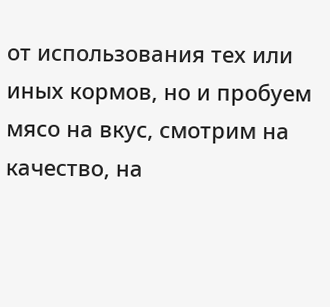от использования тех или иных кормов, но и пробуем мясо на вкус, смотрим на качество, на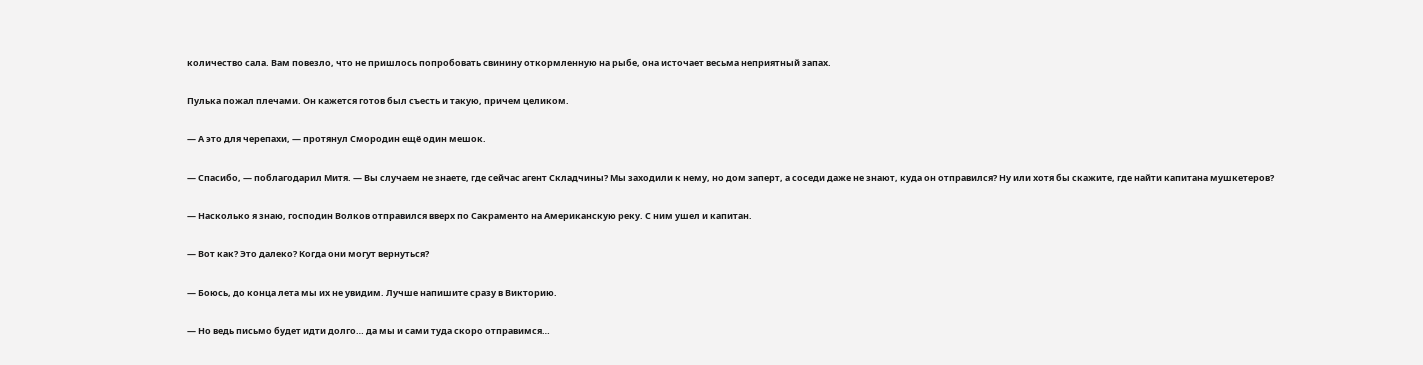количество сала. Вам повезло, что не пришлось попробовать свинину откормленную на рыбе, она источает весьма неприятный запах.

Пулька пожал плечами. Он кажется готов был съесть и такую, причем целиком.

— А это для черепахи, — протянул Смородин ещё один мешок.

— Спасибо, — поблагодарил Митя. — Вы случаем не знаете, где сейчас агент Складчины? Мы заходили к нему, но дом заперт, а соседи даже не знают, куда он отправился? Ну или хотя бы скажите, где найти капитана мушкетеров?

— Насколько я знаю, господин Волков отправился вверх по Сакраменто на Американскую реку. С ним ушел и капитан.

— Вот как? Это далеко? Когда они могут вернуться?

— Боюсь, до конца лета мы их не увидим. Лучше напишите сразу в Викторию.

— Но ведь письмо будет идти долго… да мы и сами туда скоро отправимся…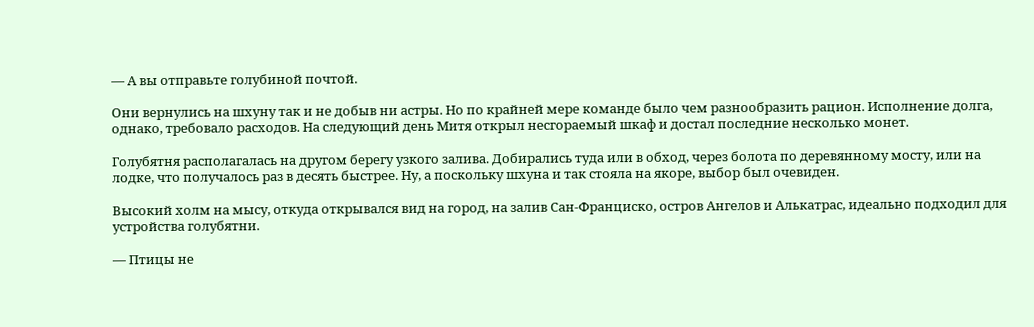— А вы отправьте голубиной почтой.

Они вернулись на шхуну так и не добыв ни астры. Но по крайней мере команде было чем разнообразить рацион. Исполнение долга, однако, требовало расходов. На следующий день Митя открыл несгораемый шкаф и достал последние несколько монет.

Голубятня располагалась на другом берегу узкого залива. Добирались туда или в обход, через болота по деревянному мосту, или на лодке, что получалось раз в десять быстрее. Ну, а поскольку шхуна и так стояла на якоре, выбор был очевиден.

Высокий холм на мысу, откуда открывался вид на город, на залив Сан-Франциско, остров Ангелов и Алькатрас, идеально подходил для устройства голубятни.

— Птицы не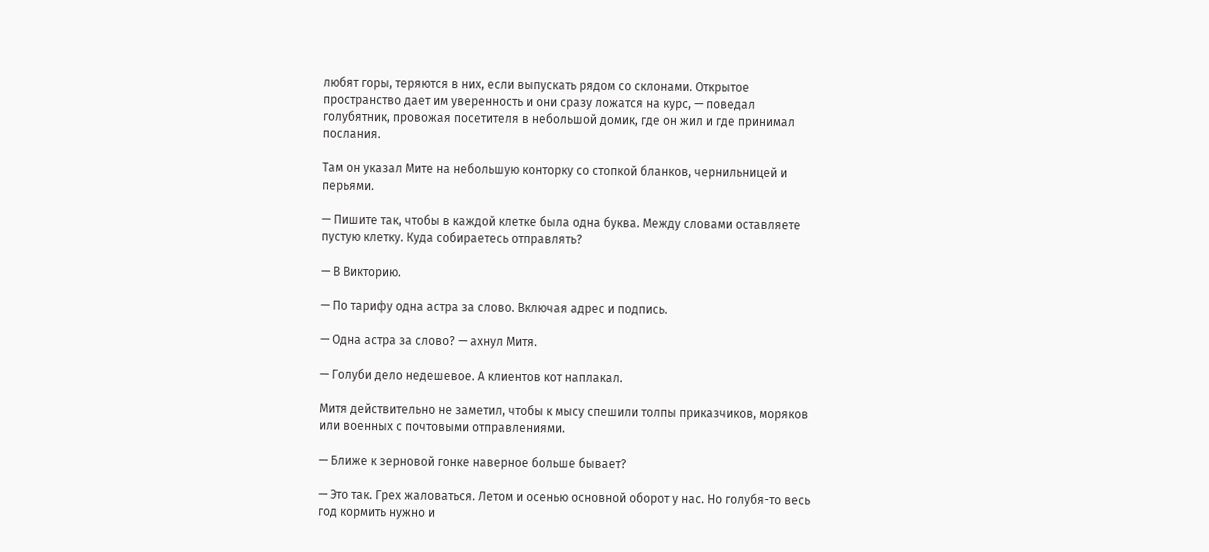любят горы, теряются в них, если выпускать рядом со склонами. Открытое пространство дает им уверенность и они сразу ложатся на курс, — поведал голубятник, провожая посетителя в небольшой домик, где он жил и где принимал послания.

Там он указал Мите на небольшую конторку со стопкой бланков, чернильницей и перьями.

— Пишите так, чтобы в каждой клетке была одна буква. Между словами оставляете пустую клетку. Куда собираетесь отправлять?

— В Викторию.

— По тарифу одна астра за слово. Включая адрес и подпись.

— Одна астра за слово? — ахнул Митя.

— Голуби дело недешевое. А клиентов кот наплакал.

Митя действительно не заметил, чтобы к мысу спешили толпы приказчиков, моряков или военных с почтовыми отправлениями.

— Ближе к зерновой гонке наверное больше бывает?

— Это так. Грех жаловаться. Летом и осенью основной оборот у нас. Но голубя-то весь год кормить нужно и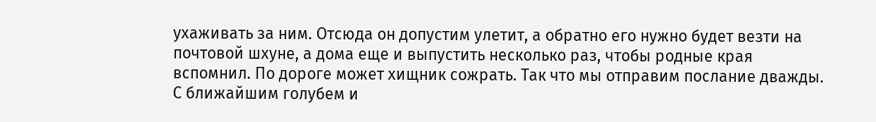ухаживать за ним. Отсюда он допустим улетит, а обратно его нужно будет везти на почтовой шхуне, а дома еще и выпустить несколько раз, чтобы родные края вспомнил. По дороге может хищник сожрать. Так что мы отправим послание дважды. С ближайшим голубем и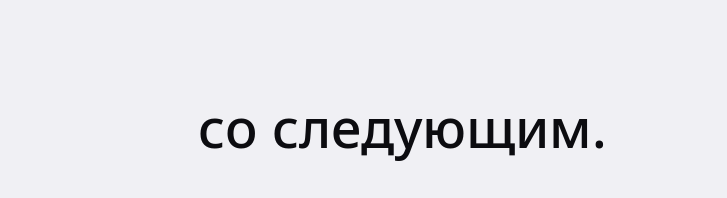со следующим.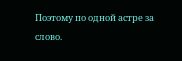Поэтому по одной астре за слово.